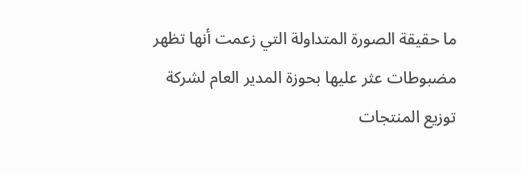ما حقيقة الصورة المتداولة التي زعمت أنها تظهر مضبوطات عثر عليها بحوزة المدير العام لشركة توزيع المنتجات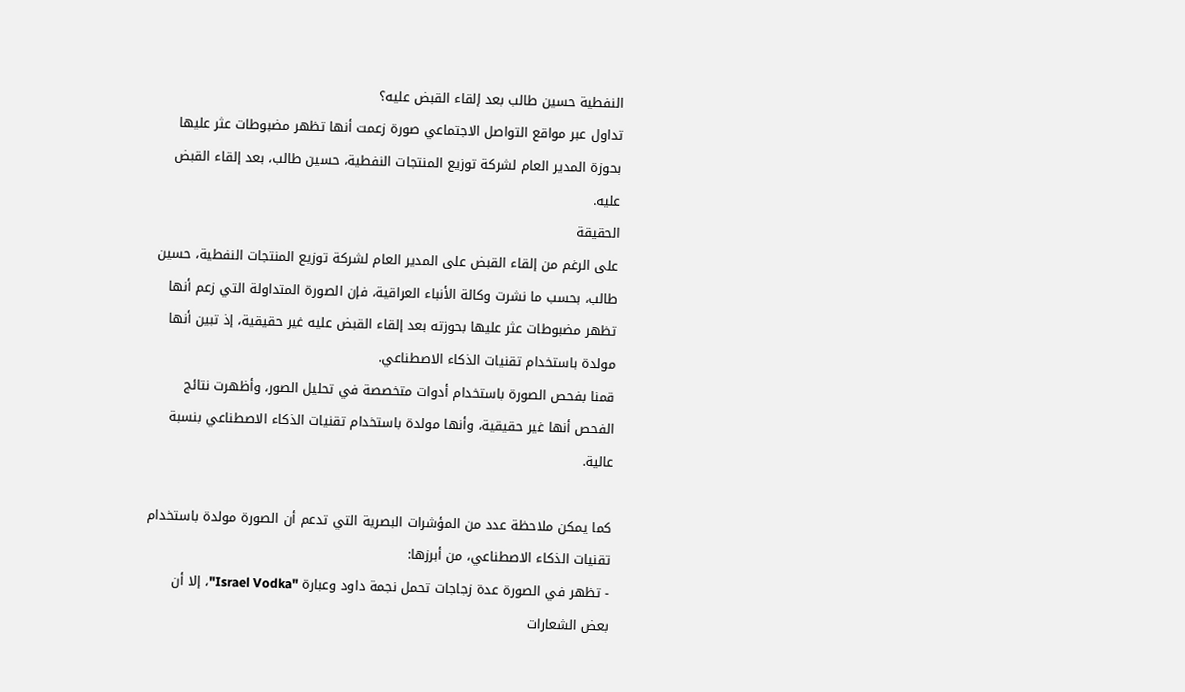النفطية حسين طالب بعد إلقاء القبض عليه؟
تداول عبر مواقع التواصل الاجتماعي صورة زعمت أنها تظهر مضبوطات عثر عليها بحوزة المدير العام لشركة توزيع المنتجات النفطية، حسين طالب، بعد إلقاء القبض عليه.
الحقيقة
على الرغم من إلقاء القبض على المدير العام لشركة توزيع المنتجات النفطية، حسين طالب، بحسب ما نشرت وكالة الأنباء العراقية، فإن الصورة المتداولة التي زعم أنها تظهر مضبوطات عثر عليها بحوزته بعد إلقاء القبض عليه غير حقيقية، إذ تبين أنها مولدة باستخدام تقنيات الذكاء الاصطناعي.
قمنا بفحص الصورة باستخدام أدوات متخصصة في تحليل الصور، وأظهرت نتائج الفحص أنها غير حقيقية، وأنها مولدة باستخدام تقنيات الذكاء الاصطناعي بنسبة عالية.

كما يمكن ملاحظة عدد من المؤشرات البصرية التي تدعم أن الصورة مولدة باستخدام تقنيات الذكاء الاصطناعي، من أبرزها:
- تظهر في الصورة عدة زجاجات تحمل نجمة داود وعبارة "Israel Vodka"، إلا أن بعض الشعارات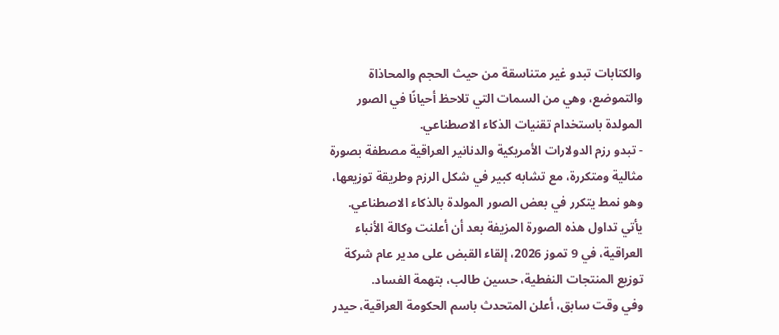والكتابات تبدو غير متناسقة من حيث الحجم والمحاذاة والتموضع، وهي من السمات التي تلاحظ أحيانًا في الصور المولدة باستخدام تقنيات الذكاء الاصطناعي.
- تبدو رزم الدولارات الأمريكية والدنانير العراقية مصطفة بصورة مثالية ومتكررة، مع تشابه كبير في شكل الرزم وطريقة توزيعها، وهو نمط يتكرر في بعض الصور المولدة بالذكاء الاصطناعي.
يأتي تداول هذه الصورة المزيفة بعد أن أعلنت وكالة الأنباء العراقية، في 9 تموز 2026، إلقاء القبض على مدير عام شركة توزيع المنتجات النفطية، حسين طالب، بتهمة الفساد.
وفي وقت سابق، أعلن المتحدث باسم الحكومة العراقية، حيدر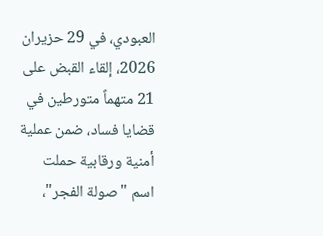العبودي، في 29 حزيران 2026، إلقاء القبض على 21 متهماً متورطين في قضايا فساد، ضمن عملية أمنية ورقابية حملت اسم "صولة الفجر"،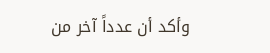وأكد أن عدداً آخر من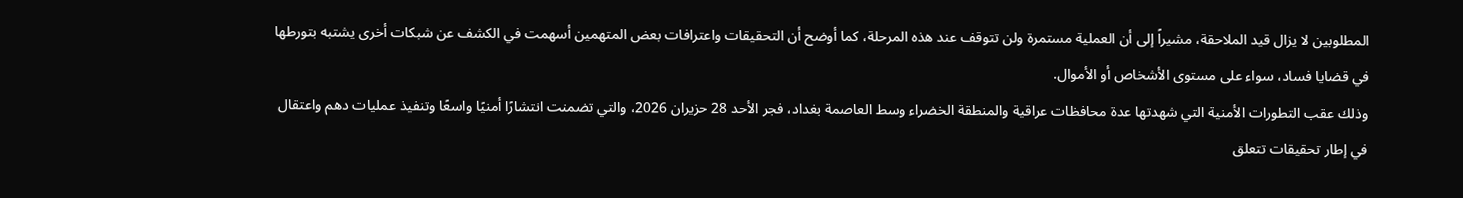المطلوبين لا يزال قيد الملاحقة، مشيراً إلى أن العملية مستمرة ولن تتوقف عند هذه المرحلة، كما أوضح أن التحقيقات واعترافات بعض المتهمين أسهمت في الكشف عن شبكات أخرى يشتبه بتورطها في قضايا فساد، سواء على مستوى الأشخاص أو الأموال.
وذلك عقب التطورات الأمنية التي شهدتها عدة محافظات عراقية والمنطقة الخضراء وسط العاصمة بغداد، فجر الأحد 28 حزيران 2026، والتي تضمنت انتشارًا أمنيًا واسعًا وتنفيذ عمليات دهم واعتقال في إطار تحقيقات تتعلق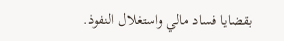بقضايا فساد مالي واستغلال النفوذ.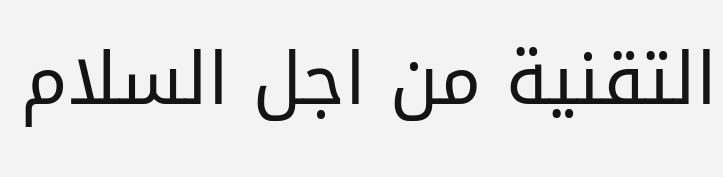التقنية من اجل السلام